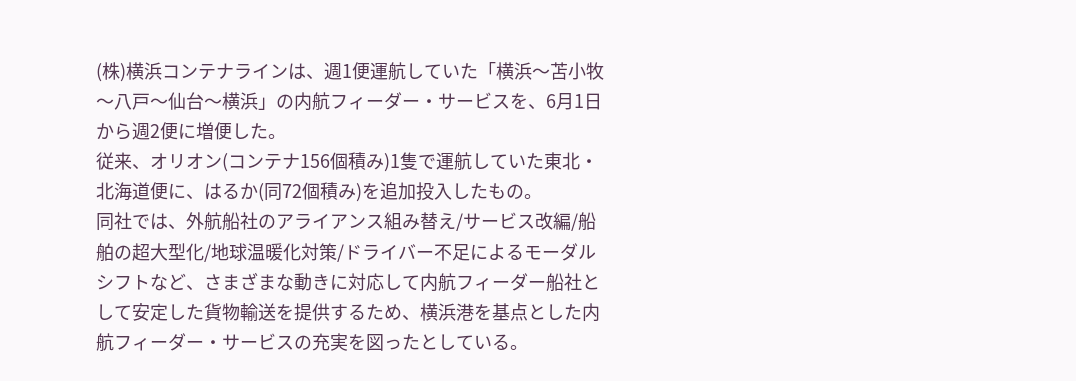(株)横浜コンテナラインは、週1便運航していた「横浜〜苫小牧〜八戸〜仙台〜横浜」の内航フィーダー・サービスを、6月1日から週2便に増便した。
従来、オリオン(コンテナ156個積み)1隻で運航していた東北・北海道便に、はるか(同72個積み)を追加投入したもの。
同社では、外航船社のアライアンス組み替え/サービス改編/船舶の超大型化/地球温暖化対策/ドライバー不足によるモーダルシフトなど、さまざまな動きに対応して内航フィーダー船社として安定した貨物輸送を提供するため、横浜港を基点とした内航フィーダー・サービスの充実を図ったとしている。